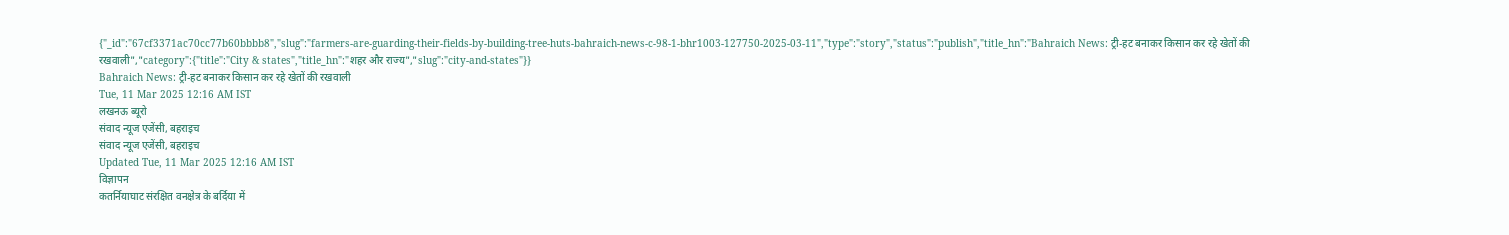{"_id":"67cf3371ac70cc77b60bbbb8","slug":"farmers-are-guarding-their-fields-by-building-tree-huts-bahraich-news-c-98-1-bhr1003-127750-2025-03-11","type":"story","status":"publish","title_hn":"Bahraich News: ट्री-हट बनाकर किसान कर रहे खेतों की रखवाली","category":{"title":"City & states","title_hn":"शहर और राज्य","slug":"city-and-states"}}
Bahraich News: ट्री-हट बनाकर किसान कर रहे खेतों की रखवाली
Tue, 11 Mar 2025 12:16 AM IST
लखनऊ ब्यूरो
संवाद न्यूज एजेंसी, बहराइच
संवाद न्यूज एजेंसी, बहराइच
Updated Tue, 11 Mar 2025 12:16 AM IST
विज्ञापन
कतर्नियाघाट संरक्षित वनक्षेत्र के बर्दिया में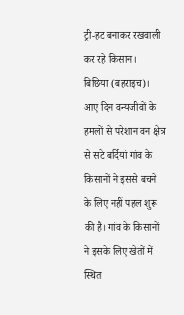ट्री-हट बनाकर रखवाली कर रहे किसान।
बिछिया (बहराइच)। आए दिन वन्यजीवों के हमलों से परेशान वन क्षेत्र से सटे बर्दियां गांव के किसानों ने इससे बचने के लिए नहीं पहल शुरू की है। गांव के किसानों ने इसके लिए खेतों में स्थित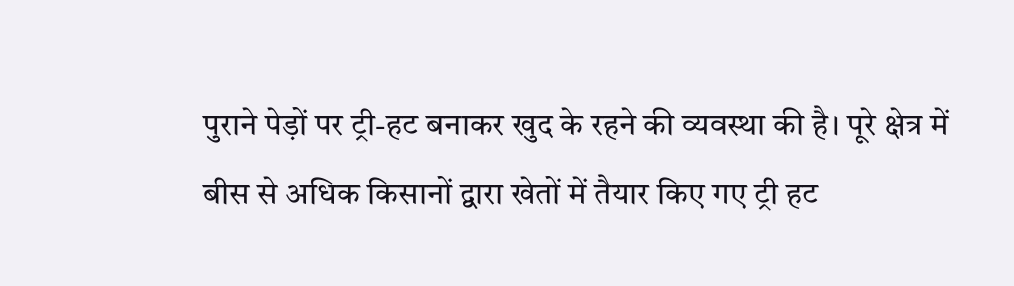पुराने पेड़ों पर ट्री-हट बनाकर खुद के रहने की व्यवस्था की है। पूरे क्षेत्र में बीस से अधिक किसानों द्वारा खेतों में तैयार किए गए ट्री हट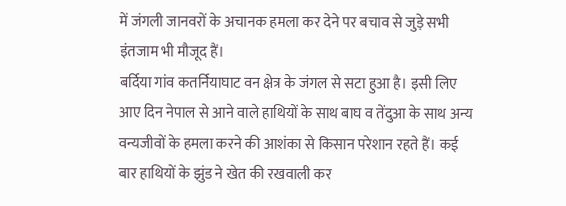में जंगली जानवरों के अचानक हमला कर देने पर बचाव से जुड़े सभी इंतजाम भी मौजूद हैं।
बर्दिया गांव कतर्नियाघाट वन क्षेत्र के जंगल से सटा हुआ है। इसी लिए आए दिन नेपाल से आने वाले हाथियों के साथ बाघ व तेंदुआ के साथ अन्य वन्यजीवों के हमला करने की आशंका से किसान परेशान रहते हैं। कई बार हाथियों के झुंड ने खेत की रखवाली कर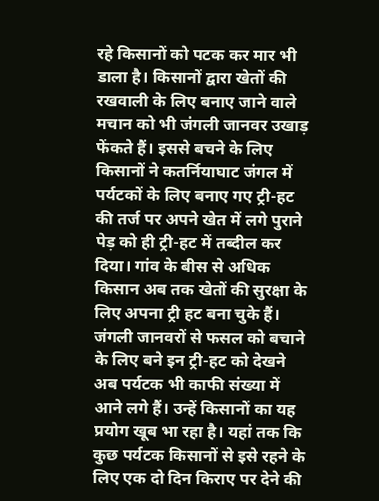रहे किसानों को पटक कर मार भी डाला है। किसानों द्वारा खेतों की रखवाली के लिए बनाए जाने वाले मचान को भी जंगली जानवर उखाड़ फेंकते हैं। इससे बचने के लिए किसानों ने कतर्नियाघाट जंगल में पर्यटकों के लिए बनाए गए ट्री-हट की तर्ज पर अपने खेत में लगे पुराने पेड़ को ही ट्री-हट में तब्दील कर दिया। गांव के बीस से अधिक किसान अब तक खेतों की सुरक्षा के लिए अपना ट्री हट बना चुके हैं।
जंगली जानवरों से फसल को बचाने के लिए बने इन ट्री-हट को देखने अब पर्यटक भी काफी संख्या में आने लगे हैं। उन्हें किसानों का यह प्रयोग खूब भा रहा है। यहां तक कि कुछ पर्यटक किसानों से इसे रहने के लिए एक दो दिन किराए पर देने की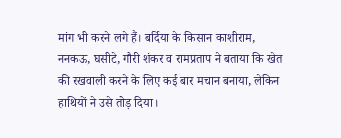मांग भी करने लगे हैं। बर्दिया के किसान काशीराम, ननकऊ, घसीटे, गौरी शंकर व रामप्रताप ने बताया कि खेत की रखवाली करने के लिए कई बार मचान बनाया, लेकिन हाथियों ने उसे तोड़ दिया।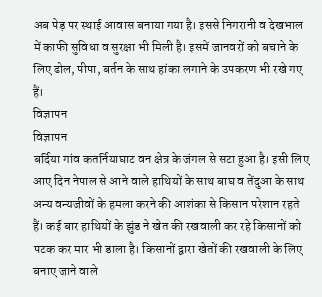अब पेड़ पर स्थाई आवास बनाया गया है। इससे निगरानी व देखभाल में काफी सुविधा व सुरक्षा भी मिली है। इसमें जानवरों को बचाने के लिए ढोल, पीपा, बर्तन के साथ हांका लगाने के उपकरण भी रखे गए हैं।
विज्ञापन
विज्ञापन
बर्दिया गांव कतर्नियाघाट वन क्षेत्र के जंगल से सटा हुआ है। इसी लिए आए दिन नेपाल से आने वाले हाथियों के साथ बाघ व तेंदुआ के साथ अन्य वन्यजीवों के हमला करने की आशंका से किसान परेशान रहते हैं। कई बार हाथियों के झुंड ने खेत की रखवाली कर रहे किसानों को पटक कर मार भी डाला है। किसानों द्वारा खेतों की रखवाली के लिए बनाए जाने वाले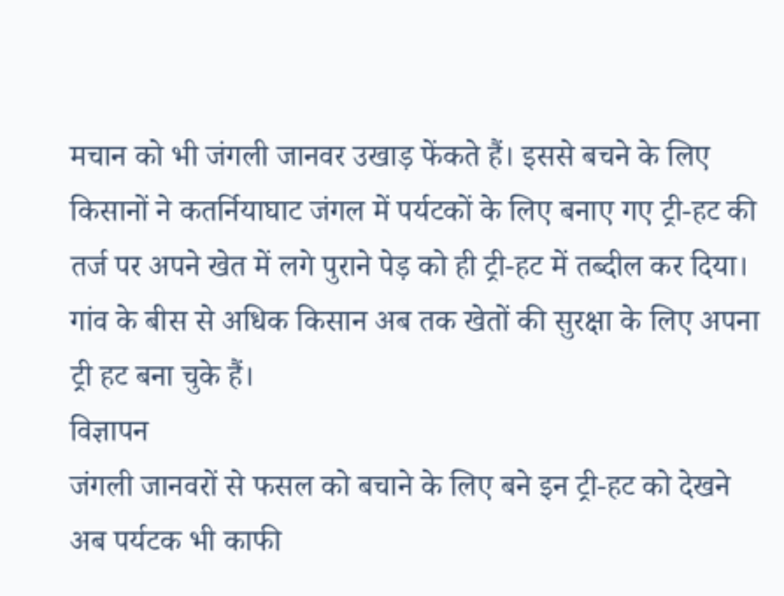मचान को भी जंगली जानवर उखाड़ फेंकते हैं। इससे बचने के लिए किसानों ने कतर्नियाघाट जंगल में पर्यटकों के लिए बनाए गए ट्री-हट की तर्ज पर अपने खेत में लगे पुराने पेड़ को ही ट्री-हट में तब्दील कर दिया। गांव के बीस से अधिक किसान अब तक खेतों की सुरक्षा के लिए अपना ट्री हट बना चुके हैं।
विज्ञापन
जंगली जानवरों से फसल को बचाने के लिए बने इन ट्री-हट को देखने अब पर्यटक भी काफी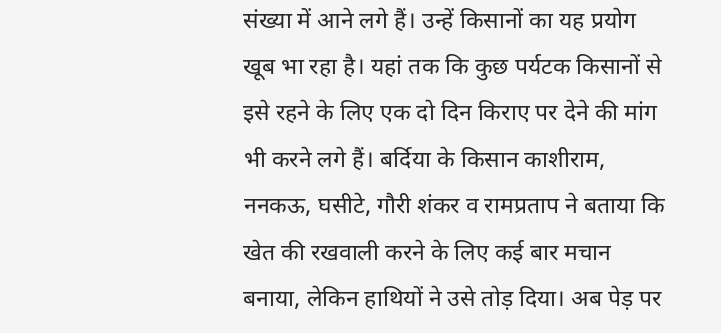संख्या में आने लगे हैं। उन्हें किसानों का यह प्रयोग खूब भा रहा है। यहां तक कि कुछ पर्यटक किसानों से इसे रहने के लिए एक दो दिन किराए पर देने की मांग भी करने लगे हैं। बर्दिया के किसान काशीराम, ननकऊ, घसीटे, गौरी शंकर व रामप्रताप ने बताया कि खेत की रखवाली करने के लिए कई बार मचान बनाया, लेकिन हाथियों ने उसे तोड़ दिया। अब पेड़ पर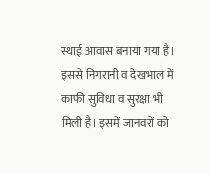स्थाई आवास बनाया गया है। इससे निगरानी व देखभाल में काफी सुविधा व सुरक्षा भी मिली है। इसमें जानवरों को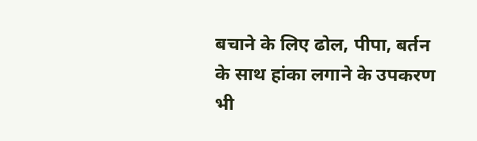बचाने के लिए ढोल, पीपा, बर्तन के साथ हांका लगाने के उपकरण भी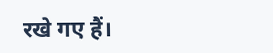रखे गए हैं।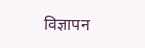विज्ञापन